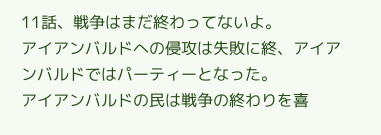11話、戦争はまだ終わってないよ。
アイアンバルドへの侵攻は失敗に終、アイアンバルドではパーティーとなった。
アイアンバルドの民は戦争の終わりを喜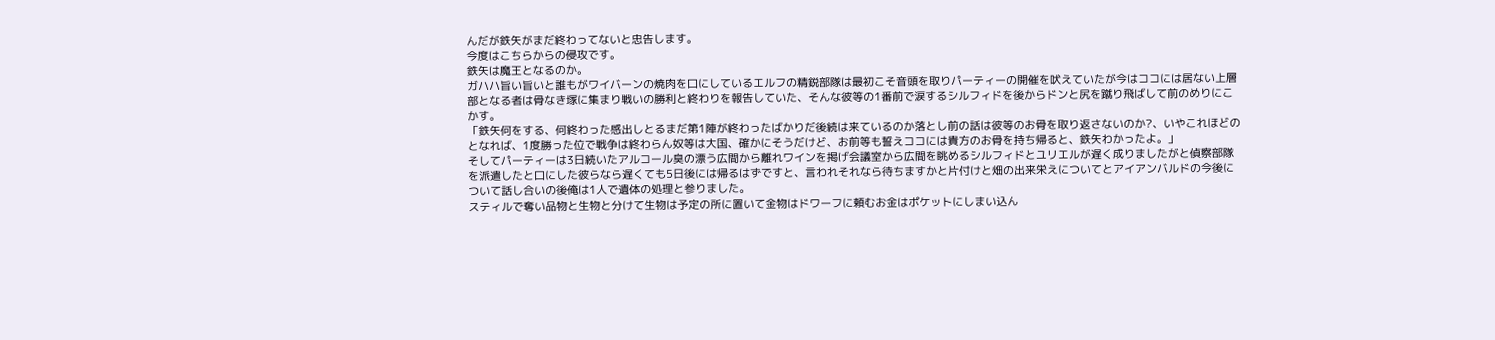んだが鉄矢がまだ終わってないと忠告します。
今度はこちらからの侵攻です。
鉄矢は魔王となるのか。
ガハハ旨い旨いと誰もがワイバーンの焼肉を口にしているエルフの精鋭部隊は最初こそ音頭を取りパーティーの開催を吠えていたが今はココには居ない上層部となる者は骨なき塚に集まり戦いの勝利と終わりを報告していた、そんな彼等の1番前で涙するシルフィドを後からドンと尻を蹴り飛ばして前のめりにこかす。
「鉄矢何をする、何終わった感出しとるまだ第1陣が終わったばかりだ後続は来ているのか落とし前の話は彼等のお骨を取り返さないのか?、いやこれほどのとなれば、1度勝った位で戦争は終わらん奴等は大国、確かにそうだけど、お前等も誓えココには貴方のお骨を持ち帰ると、鉄矢わかったよ。」
そしてパーティーは3日続いたアルコール臭の漂う広間から離れワインを掲げ会議室から広間を眺めるシルフィドとユリエルが遅く成りましたがと偵察部隊を派遣したと口にした彼らなら遅くても5日後には帰るはずですと、言われそれなら待ちますかと片付けと畑の出来栄えについてとアイアンバルドの今後について話し合いの後俺は1人で遺体の処理と参りました。
スティルで奪い品物と生物と分けて生物は予定の所に置いて金物はドワーフに頼むお金はポケットにしまい込ん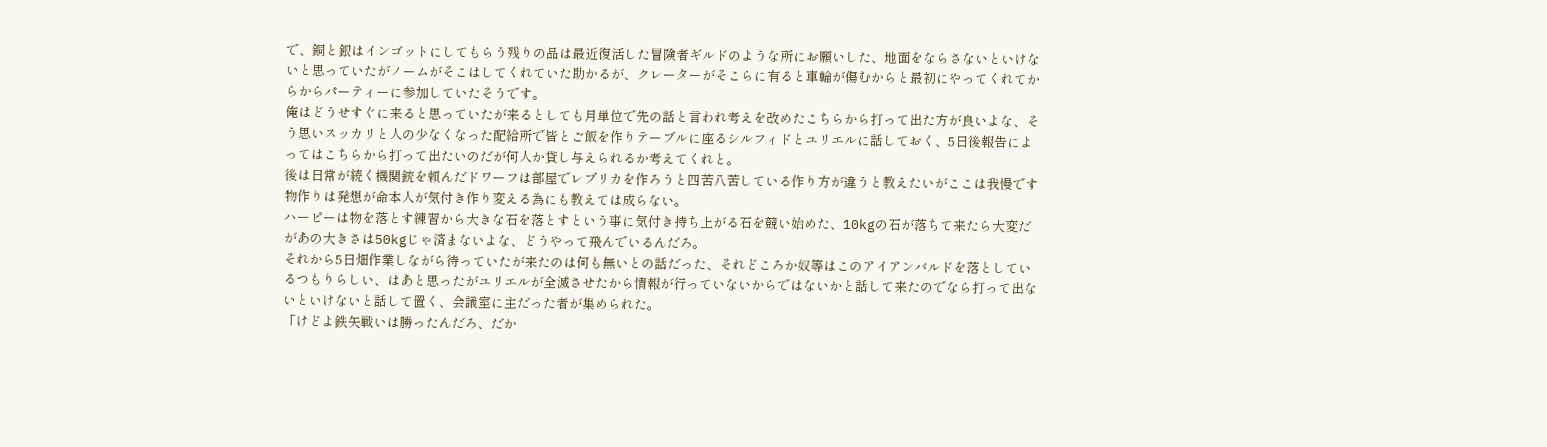で、銅と銀はインゴットにしてもらう残りの品は最近復活した冒険者ギルドのような所にお願いした、地面をならさないといけないと思っていたがノームがそこはしてくれていた助かるが、クレーターがそこらに有ると車輪が傷むからと最初にやってくれてからからパーティーに参加していたそうです。
俺はどうせすぐに来ると思っていたが来るとしても月単位で先の話と言われ考えを改めたこちらから打って出た方が良いよな、そう思いスッカリと人の少なくなった配給所で皆とご飯を作りテーブルに座るシルフィドとユリエルに話しておく、5日後報告によってはこちらから打って出たいのだが何人か貸し与えられるか考えてくれと。
後は日常が続く機関銃を頼んだドワーフは部屋でレプリカを作ろうと四苦八苦している作り方が違うと教えたいがここは我慢です物作りは発想が命本人が気付き作り変える為にも教えては成らない。
ハーピーは物を落とす練習から大きな石を落とすという事に気付き持ち上がる石を競い始めた、10kgの石が落ちて来たら大変だがあの大きさは50kgじゃ済まないよな、どうやって飛んでいるんだろ。
それから5日畑作業しながら待っていたが来たのは何も無いとの話だった、それどころか奴等はこのアイアンバルドを落としているつもりらしい、はあと思ったがユリエルが全滅させたから情報が行っていないからではないかと話して来たのでなら打って出ないといけないと話して置く、会議室に主だった者が集められた。
「けどよ鉄矢戦いは勝ったんだろ、だか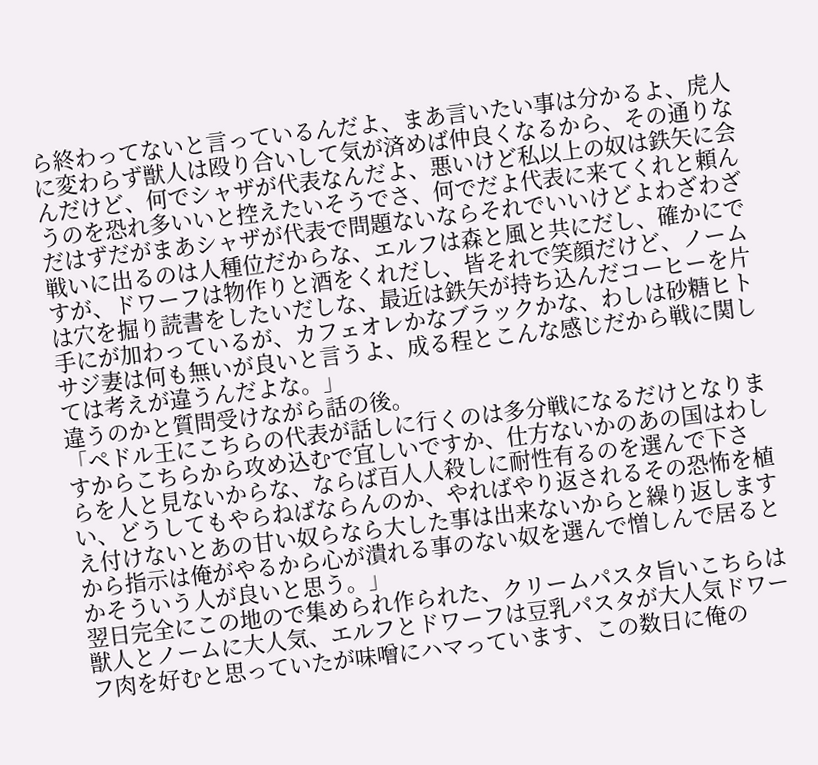ら終わってないと言っているんだよ、まあ言いたい事は分かるよ、虎人に変わらず獣人は殴り合いして気が済めば仲良くなるから、その通りなんだけど、何でシャザが代表なんだよ、悪いけど私以上の奴は鉄矢に会うのを恐れ多いいと控えたいそうでさ、何でだよ代表に来てくれと頼んだはずだがまあシャザが代表で問題ないならそれでいいけどよわざわざ戦いに出るのは人種位だからな、エルフは森と風と共にだし、確かにですが、ドワーフは物作りと酒をくれだし、皆それで笑顔だけど、ノームは穴を掘り読書をしたいだしな、最近は鉄矢が持ち込んだコーヒーを片手にが加わっているが、カフェオレかなブラックかな、わしは砂糖ヒトサジ妻は何も無いが良いと言うよ、成る程とこんな感じだから戦に関しては考えが違うんだよな。」
違うのかと質問受けながら話の後。
「ペドル王にこちらの代表が話しに行くのは多分戦になるだけとなりますからこちらから攻め込むで宜しいですか、仕方ないかのあの国はわしらを人と見ないからな、ならば百人人殺しに耐性有るのを選んで下さい、どうしてもやらねばならんのか、やればやり返されるその恐怖を植え付けないとあの甘い奴らなら大した事は出来ないからと繰り返しますから指示は俺がやるから心が潰れる事のない奴を選んで憎しんで居るとかそういう人が良いと思う。」
翌日完全にこの地ので集められ作られた、クリームパスタ旨いこちらは獣人とノームに大人気、エルフとドワーフは豆乳パスタが大人気ドワーフ肉を好むと思っていたが味噌にハマっています、この数日に俺の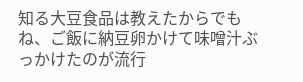知る大豆食品は教えたからでもね、ご飯に納豆卵かけて味噌汁ぶっかけたのが流行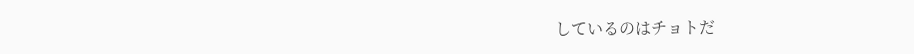しているのはチョトだ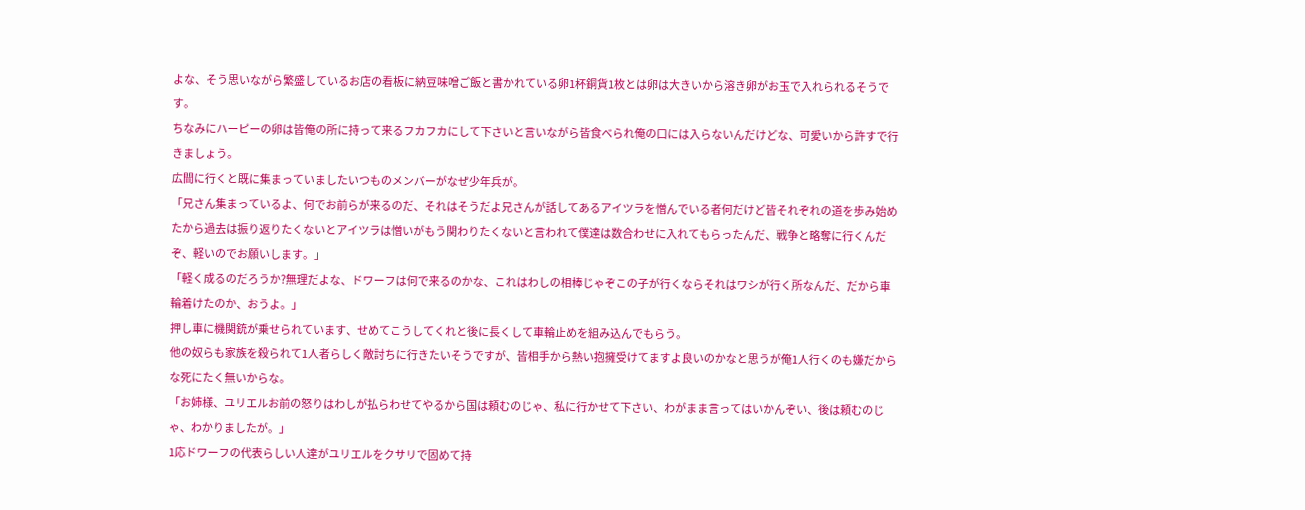よな、そう思いながら繁盛しているお店の看板に納豆味噌ご飯と書かれている卵1杯銅貨1枚とは卵は大きいから溶き卵がお玉で入れられるそうです。
ちなみにハーピーの卵は皆俺の所に持って来るフカフカにして下さいと言いながら皆食べられ俺の口には入らないんだけどな、可愛いから許すで行きましょう。
広間に行くと既に集まっていましたいつものメンバーがなぜ少年兵が。
「兄さん集まっているよ、何でお前らが来るのだ、それはそうだよ兄さんが話してあるアイツラを憎んでいる者何だけど皆それぞれの道を歩み始めたから過去は振り返りたくないとアイツラは憎いがもう関わりたくないと言われて僕達は数合わせに入れてもらったんだ、戦争と略奪に行くんだぞ、軽いのでお願いします。」
「軽く成るのだろうか?無理だよな、ドワーフは何で来るのかな、これはわしの相棒じゃぞこの子が行くならそれはワシが行く所なんだ、だから車輪着けたのか、おうよ。」
押し車に機関銃が乗せられています、せめてこうしてくれと後に長くして車輪止めを組み込んでもらう。
他の奴らも家族を殺られて1人者らしく敵討ちに行きたいそうですが、皆相手から熱い抱擁受けてますよ良いのかなと思うが俺1人行くのも嫌だからな死にたく無いからな。
「お姉様、ユリエルお前の怒りはわしが払らわせてやるから国は頼むのじゃ、私に行かせて下さい、わがまま言ってはいかんぞい、後は頼むのじゃ、わかりましたが。」
1応ドワーフの代表らしい人達がユリエルをクサリで固めて持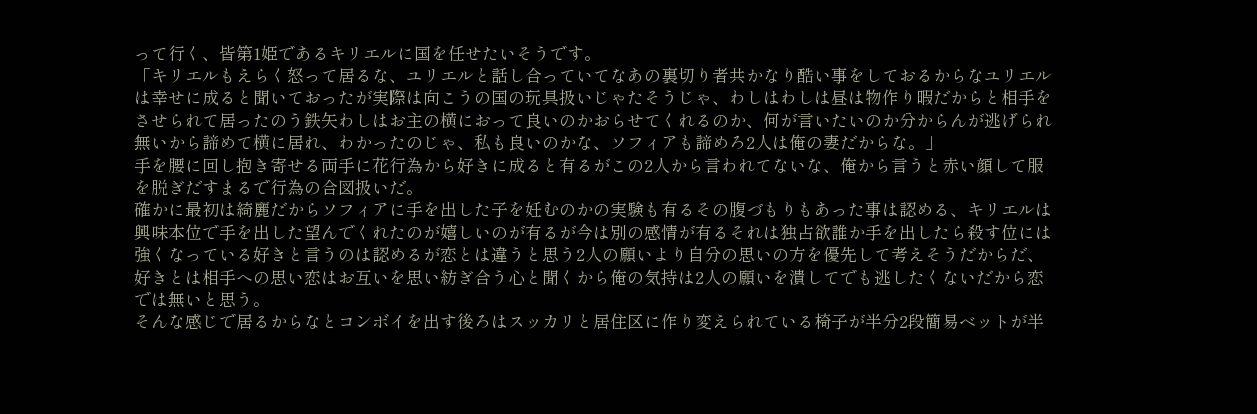って行く、皆第1姫であるキリエルに国を任せたいそうです。
「キリエルもえらく怒って居るな、ユリエルと話し合っていてなあの裏切り者共かなり酷い事をしておるからなユリエルは幸せに成ると聞いておったが実際は向こうの国の玩具扱いじゃたそうじゃ、わしはわしは昼は物作り暇だからと相手をさせられて居ったのう鉄矢わしはお主の横におって良いのかおらせてくれるのか、何が言いたいのか分からんが逃げられ無いから諦めて横に居れ、わかったのじゃ、私も良いのかな、ソフィアも諦めろ2人は俺の妻だからな。」
手を腰に回し抱き寄せる両手に花行為から好きに成ると有るがこの2人から言われてないな、俺から言うと赤い顔して服を脱ぎだすまるで行為の合図扱いだ。
確かに最初は綺麗だからソフィアに手を出した子を妊むのかの実験も有るその腹づもりもあった事は認める、キリエルは興味本位で手を出した望んでくれたのが嬉しいのが有るが今は別の感情が有るそれは独占欲誰か手を出したら殺す位には強くなっている好きと言うのは認めるが恋とは違うと思う2人の願いより自分の思いの方を優先して考えそうだからだ、好きとは相手への思い恋はお互いを思い紡ぎ合う心と聞くから俺の気持は2人の願いを潰してでも逃したくないだから恋では無いと思う。
そんな感じで居るからなとコンボイを出す後ろはスッカリと居住区に作り変えられている椅子が半分2段簡易ベットが半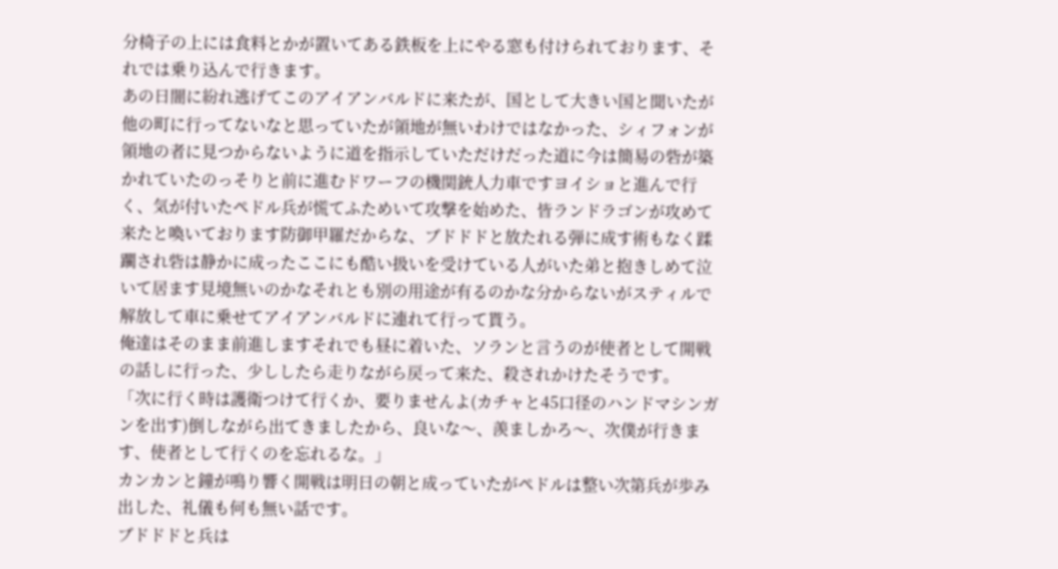分椅子の上には食料とかが置いてある鉄板を上にやる窓も付けられております、それでは乗り込んで行きます。
あの日闇に紛れ逃げてこのアイアンバルドに来たが、国として大きい国と聞いたが他の町に行ってないなと思っていたが領地が無いわけではなかった、シィフォンが領地の者に見つからないように道を指示していただけだった道に今は簡易の砦が築かれていたのっそりと前に進むドワーフの機関銃人力車ですヨイショと進んで行く、気が付いたペドル兵が慌てふためいて攻撃を始めた、皆ランドラゴンが攻めて来たと喚いております防御甲羅だからな、ブドドドと放たれる弾に成す術もなく蹂躙され砦は静かに成ったここにも酷い扱いを受けている人がいた弟と抱きしめて泣いて居ます見境無いのかなそれとも別の用途が有るのかな分からないがスティルで解放して車に乗せてアイアンバルドに連れて行って貰う。
俺達はそのまま前進しますそれでも昼に着いた、ソランと言うのが使者として開戦の話しに行った、少ししたら走りながら戻って来た、殺されかけたそうです。
「次に行く時は護衛つけて行くか、要りませんよ(カチャと45口径のハンドマシンガンを出す)倒しながら出てきましたから、良いな〜、羨ましかろ〜、次僕が行きます、使者として行くのを忘れるな。」
カンカンと鐘が鳴り響く開戦は明日の朝と成っていたがペドルは整い次第兵が歩み出した、礼儀も何も無い話です。
ブドドドと兵は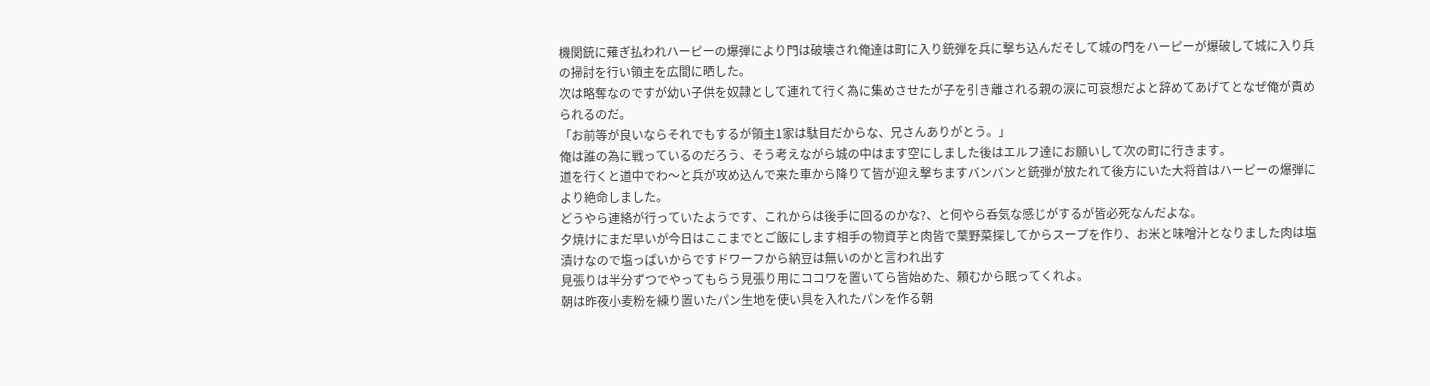機関銃に薙ぎ払われハーピーの爆弾により門は破壊され俺達は町に入り銃弾を兵に撃ち込んだそして城の門をハーピーが爆破して城に入り兵の掃討を行い領主を広間に晒した。
次は略奪なのですが幼い子供を奴隷として連れて行く為に集めさせたが子を引き離される親の涙に可哀想だよと辞めてあげてとなぜ俺が責められるのだ。
「お前等が良いならそれでもするが領主1家は駄目だからな、兄さんありがとう。」
俺は誰の為に戦っているのだろう、そう考えながら城の中はます空にしました後はエルフ達にお願いして次の町に行きます。
道を行くと道中でわ〜と兵が攻め込んで来た車から降りて皆が迎え撃ちますバンバンと銃弾が放たれて後方にいた大将首はハーピーの爆弾により絶命しました。
どうやら連絡が行っていたようです、これからは後手に回るのかな?、と何やら呑気な感じがするが皆必死なんだよな。
夕焼けにまだ早いが今日はここまでとご飯にします相手の物資芋と肉皆で葉野菜探してからスープを作り、お米と味噌汁となりました肉は塩漬けなので塩っぱいからですドワーフから納豆は無いのかと言われ出す
見張りは半分ずつでやってもらう見張り用にココワを置いてら皆始めた、頼むから眠ってくれよ。
朝は昨夜小麦粉を練り置いたパン生地を使い具を入れたパンを作る朝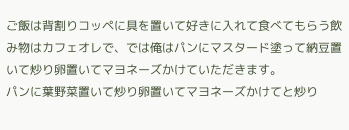ご飯は背割りコッペに具を置いて好きに入れて食べてもらう飲み物はカフェオレで、では俺はパンにマスタード塗って納豆置いて炒り卵置いてマヨネーズかけていただきます。
パンに葉野菜置いて炒り卵置いてマヨネーズかけてと炒り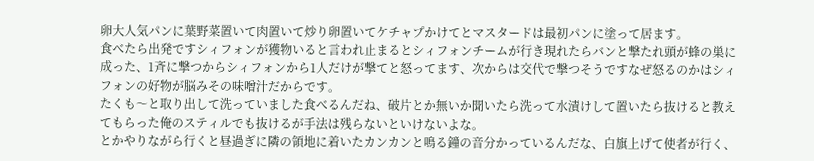卵大人気パンに葉野菜置いて肉置いて炒り卵置いてケチャプかけてとマスタードは最初パンに塗って居ます。
食べたら出発ですシィフォンが獲物いると言われ止まるとシィフォンチームが行き現れたらバンと撃たれ頭が蜂の巣に成った、1斉に撃つからシィフォンから1人だけが撃てと怒ってます、次からは交代で撃つそうですなぜ怒るのかはシィフォンの好物が脳みその味噌汁だからです。
たくも〜と取り出して洗っていました食べるんだね、破片とか無いか聞いたら洗って水漬けして置いたら抜けると教えてもらった俺のスティルでも抜けるが手法は残らないといけないよな。
とかやりながら行くと昼過ぎに隣の領地に着いたカンカンと鳴る鐘の音分かっているんだな、白旗上げて使者が行く、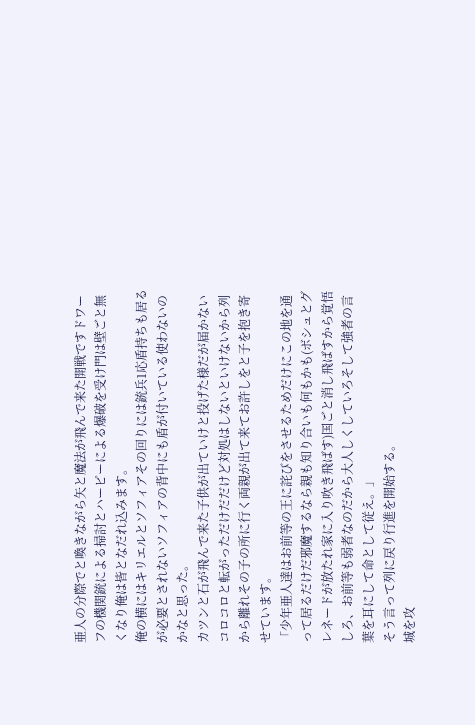亜人の分際でと喚きながら矢と魔法が飛んで来た開戦ですドワーフの機関銃による掃討とハーピーによる爆破を受け門は壁ごと無くなり俺は皆となだれ込みます。
俺の横にはキリエルとソフィアその回りには銃兵1応盾持ちも居るが必要とされないソフィアの背中にも盾が付いている使わないのかなと思った。
カツンと石が飛んで来た子供が出ていけと投げた様だが届かないコロコロと転がっただけだだけど対処はしないといけないから列から離れその子の所に行く両親が出て来てお許しをと子を抱き寄せています。
「少年亜人達はお前等の王に詫びをさせるためだけにこの地を通って居るだけだ邪魔するなら親も知り合いも何もかも(ボシュとグレネードが放たれ家に入り吹き飛ばす)国ごと消し飛ばすから覚悟しろ、お前等も弱者なのだから大人しくしていろそして強者の言葉を耳にして命として従え。」
そう言って列に戻り行進を開始する。
城を攻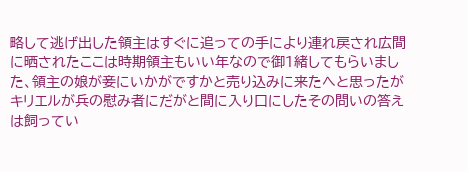略して逃げ出した領主はすぐに追っての手により連れ戻され広間に晒されたここは時期領主もいい年なので御1緒してもらいました、領主の娘が妾にいかがですかと売り込みに来たへと思ったがキリエルが兵の慰み者にだがと間に入り口にしたその問いの答えは飼ってい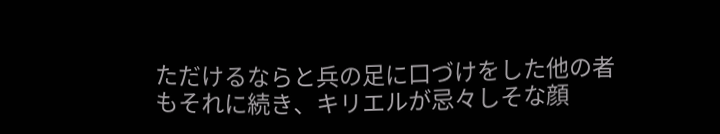ただけるならと兵の足に口づけをした他の者もそれに続き、キリエルが忌々しそな顔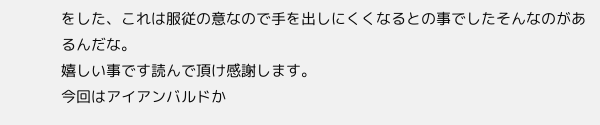をした、これは服従の意なので手を出しにくくなるとの事でしたそんなのがあるんだな。
嬉しい事です読んで頂け感謝します。
今回はアイアンバルドか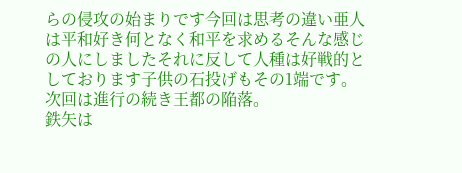らの侵攻の始まりです今回は思考の違い亜人は平和好き何となく和平を求めるそんな感じの人にしましたそれに反して人種は好戦的としております子供の石投げもその1端です。
次回は進行の続き王都の陥落。
鉄矢は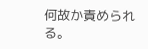何故か責められる。